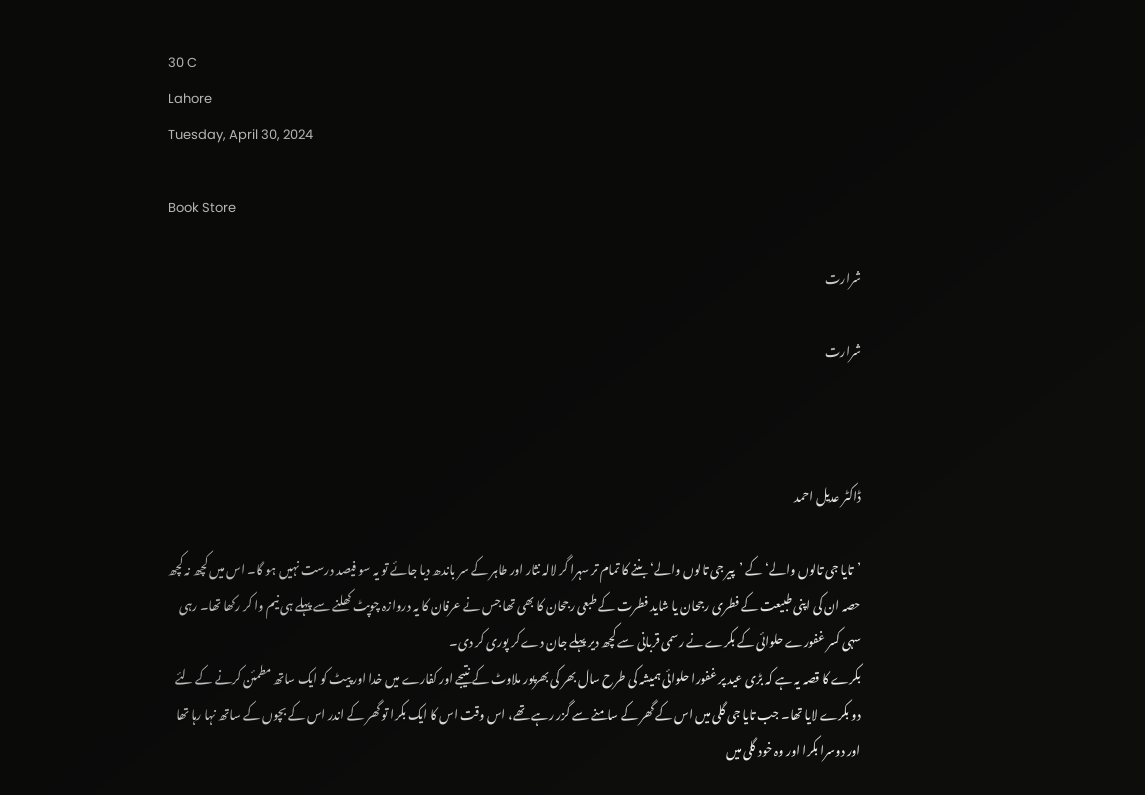30 C
Lahore
Tuesday, April 30, 2024

Book Store

شرارت

شرارت



ڈاکٹر عدیل احمد

’تایا جی تالوں والے‘ کے ’پیر جی تالوں والے‘ بننے کا تمام تر سہرا گر لالہ نثار اور طاہر کے سر باندھ دیا جائے تو یہ سو فیصد درست نہیں ہو گا۔ اس میں کچھ نہ کچھ حصہ ان کی اپنی طبیعت کے فطری رجحان یا شاید فطرت کے طبعی رجحان کا بھی تھا جس نے عرفان کا یہ دروازہ چوپٹ کھلنے سے پہلے ہی نیم وا کر رکھا تھا۔ رہی سہی کسر غفورے حلوائی کے بکرے نے رسمی قربانی سے کچھ دیر پہلے جان دے کر پوری کر دی۔
بکرے کا قصہ یہ ہے کہ بڑی عید پر غفورا حلوائی ہمیشہ کی طرح سال بھر کی بھرپور ملاوٹ کے نتیجے اور کفارے میں خدا اور پیٹ کو ایک ساتھ مطمئن کرنے کے لئے دو بکرے لایا تھا۔ جب تایا جی گلی میں اس کے گھر کے سامنے سے گزر رہے تھے، اس وقت اس کا ایک بکرا تو گھر کے اندر اس کے بچوں کے ساتھ نہا رہا تھا اور دوسرا بکرا اور وہ خود گلی میں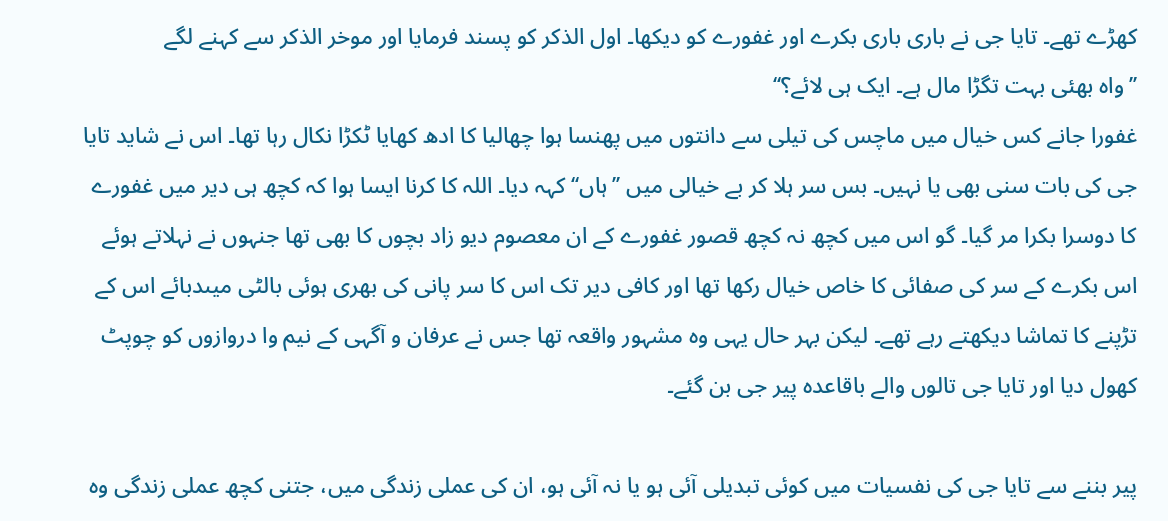کھڑے تھے۔ تایا جی نے باری باری بکرے اور غفورے کو دیکھا۔ اول الذکر کو پسند فرمایا اور موخر الذکر سے کہنے لگے
’’واہ بھئی بہت تگڑا مال ہے۔ ایک ہی لائے؟‘‘
غفورا جانے کس خیال میں ماچس کی تیلی سے دانتوں میں پھنسا ہوا چھالیا کا ادھ کھایا ٹکڑا نکال رہا تھا۔ اس نے شاید تایا جی کی بات سنی بھی یا نہیں۔ بس سر ہلا کر بے خیالی میں ’’ہاں‘‘ کہہ دیا۔ اللہ کا کرنا ایسا ہوا کہ کچھ ہی دیر میں غفورے کا دوسرا بکرا مر گیا۔ گو اس میں کچھ نہ کچھ قصور غفورے کے ان معصوم دیو زاد بچوں کا بھی تھا جنہوں نے نہلاتے ہوئے اس بکرے کے سر کی صفائی کا خاص خیال رکھا تھا اور کافی دیر تک اس کا سر پانی کی بھری ہوئی بالٹی میںدبائے اس کے تڑپنے کا تماشا دیکھتے رہے تھے۔ لیکن بہر حال یہی وہ مشہور واقعہ تھا جس نے عرفان و آگہی کے نیم وا دروازوں کو چوپٹ کھول دیا اور تایا جی تالوں والے باقاعدہ پیر جی بن گئے۔

پیر بننے سے تایا جی کی نفسیات میں کوئی تبدیلی آئی ہو یا نہ آئی ہو، ان کی عملی زندگی میں، جتنی کچھ عملی زندگی وہ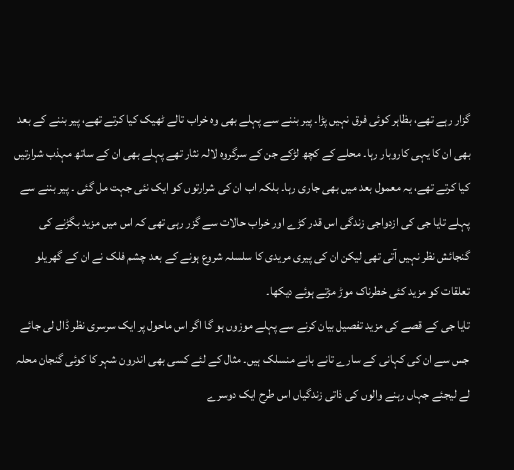گزار رہے تھے، بظاہر کوئی فرق نہیں پڑا۔ پیر بننے سے پہلے بھی وہ خراب تالے ٹھیک کیا کرتے تھے، پیر بننے کے بعد بھی ان کا یہی کاروبار رہا۔ محلے کے کچھ لڑکے جن کے سرگروہ لالہ نثار تھے پہلے بھی ان کے ساتھ مہذب شرارتیں کیا کرتے تھے، یہ معمول بعد میں بھی جاری رہا۔ بلکہ اب ان کی شرارتوں کو ایک نئی جہت مل گئی ۔ پیر بننے سے پہلے تایا جی کی ازدواجی زندگی اس قدر کڑے اور خراب حالات سے گزر رہی تھی کہ اس میں مزید بگڑنے کی گنجائش نظر نہیں آتی تھی لیکن ان کی پیری مریدی کا سلسلہ شروع ہونے کے بعد چشم فلک نے ان کے گھریلو تعلقات کو مزید کئی خطرناک موڑ مڑتے ہوئے دیکھا۔
تایا جی کے قصے کی مزید تفصیل بیان کرنے سے پہلے موزوں ہو گا اگر اس ماحول پر ایک سرسری نظر ڈال لی جائے جس سے ان کی کہانی کے سارے تانے بانے منسلک ہیں۔ مثال کے لئے کسی بھی اندرون شہر کا کوئی گنجان محلہ لے لیجئے جہاں رہنے والوں کی ذاتی زندگیاں اس طرح ایک دوسرے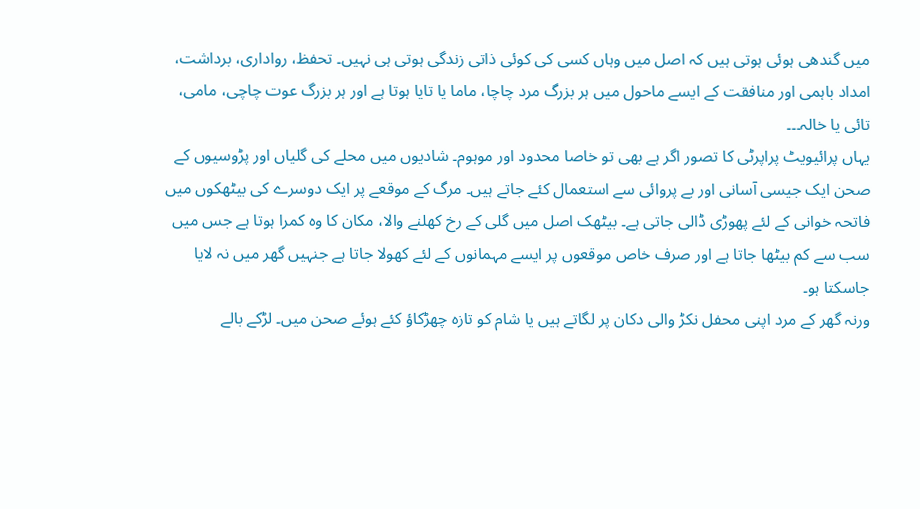میں گندھی ہوئی ہوتی ہیں کہ اصل میں وہاں کسی کی کوئی ذاتی زندگی ہوتی ہی نہیں۔ تحفظ، رواداری، برداشت، امداد باہمی اور منافقت کے ایسے ماحول میں ہر بزرگ مرد چاچا، ماما یا تایا ہوتا ہے اور ہر بزرگ عوت چاچی، مامی، تائی یا خالہ۔۔۔
یہاں پرائیویٹ پراپرٹی کا تصور اگر ہے بھی تو خاصا محدود اور موہوم۔ شادیوں میں محلے کی گلیاں اور پڑوسیوں کے صحن ایک جیسی آسانی اور بے پروائی سے استعمال کئے جاتے ہیں۔ مرگ کے موقعے پر ایک دوسرے کی بیٹھکوں میں فاتحہ خوانی کے لئے پھوڑی ڈالی جاتی ہے۔ بیٹھک اصل میں گلی کے رخ کھلنے والا، مکان کا وہ کمرا ہوتا ہے جس میں سب سے کم بیٹھا جاتا ہے اور صرف خاص موقعوں پر ایسے مہمانوں کے لئے کھولا جاتا ہے جنہیں گھر میں نہ لایا جاسکتا ہو۔
ورنہ گھر کے مرد اپنی محفل نکڑ والی دکان پر لگاتے ہیں یا شام کو تازہ چھڑکاؤ کئے ہوئے صحن میں۔ لڑکے بالے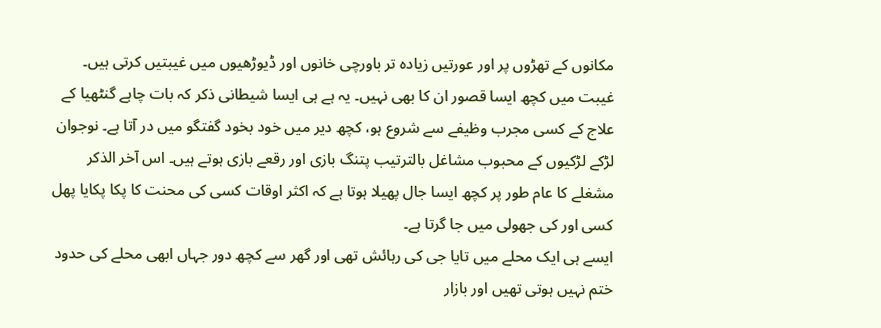مکانوں کے تھڑوں پر اور عورتیں زیادہ تر باورچی خانوں اور ڈیوڑھیوں میں غیبتیں کرتی ہیں۔ غیبت میں کچھ ایسا قصور ان کا بھی نہیں۔ یہ ہے ہی ایسا شیطانی ذکر کہ بات چاہے گنٹھیا کے علاج کے کسی مجرب وظیفے سے شروع ہو، کچھ دیر میں خود بخود گفتگو میں در آتا ہے۔ نوجوان لڑکے لڑکیوں کے محبوب مشاغل بالترتیب پتنگ بازی اور رقعے بازی ہوتے ہیں۔ اس آخر الذکر مشغلے کا عام طور پر کچھ ایسا جال پھیلا ہوتا ہے کہ اکثر اوقات کسی کی محنت کا پکا پکایا پھل کسی اور کی جھولی میں جا گرتا ہے۔
ایسے ہی ایک محلے میں تایا جی کی رہائش تھی اور گھر سے کچھ دور جہاں ابھی محلے کی حدود ختم نہیں ہوتی تھیں اور بازار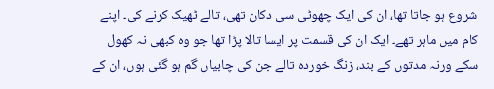شروع ہو جاتا تھا، ان کی ایک چھوٹی سی دکان تھی، تالے ٹھیک کرنے کی۔ اپنے کام میں ماہر تھے۔ ایک ان کی قسمت پر ایسا تالا پڑا تھا جو وہ کبھی نہ کھول سکے ورنہ مدتوں کے بند، زنگ خوردہ تالے جن کی چابیاں گم ہو گئی ہوں، ان کے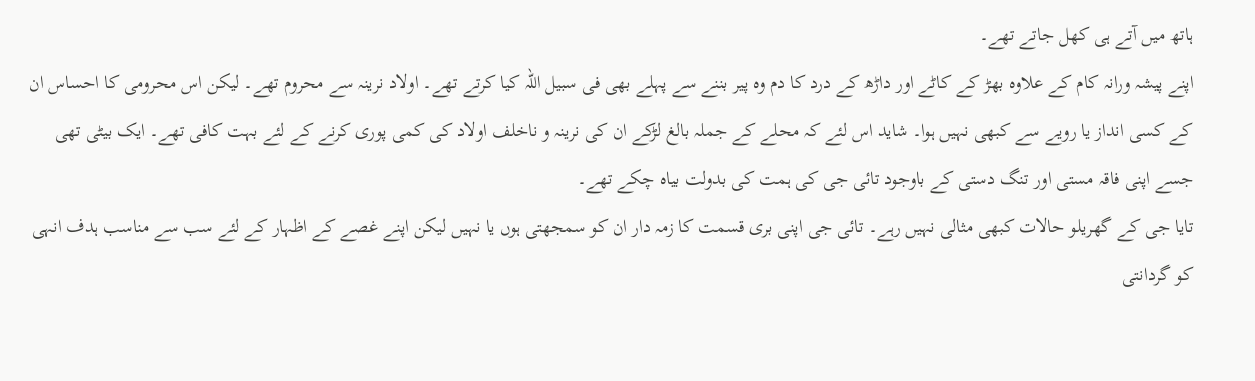ہاتھ میں آتے ہی کھل جاتے تھے۔
اپنے پیشہ ورانہ کام کے علاوہ بھڑ کے کاٹے اور داڑھ کے درد کا دم وہ پیر بننے سے پہلے بھی فی سبیل اللہ کیا کرتے تھے۔ اولاد نرینہ سے محروم تھے۔ لیکن اس محرومی کا احساس ان کے کسی انداز یا رویے سے کبھی نہیں ہوا۔ شاید اس لئے کہ محلے کے جملہ بالغ لڑکے ان کی نرینہ و ناخلف اولاد کی کمی پوری کرنے کے لئے بہت کافی تھے۔ ایک بیٹی تھی جسے اپنی فاقہ مستی اور تنگ دستی کے باوجود تائی جی کی ہمت کی بدولت بیاہ چکے تھے۔
تایا جی کے گھریلو حالات کبھی مثالی نہیں رہے۔ تائی جی اپنی بری قسمت کا زمہ دار ان کو سمجھتی ہوں یا نہیں لیکن اپنے غصے کے اظہار کے لئے سب سے مناسب ہدف انہی کو گردانتی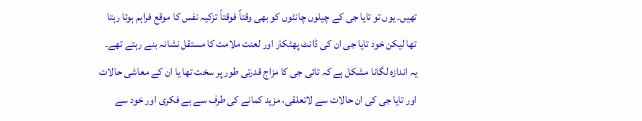تھیں۔ یوں تو تایا جی کے چیلوں چانٹوں کو بھی وقتاً فوقتاً تزکیہ نفس کا موقع فراہم ہوتا رہتا تھا لیکن خود تایا جی ان کی ڈانٹ پھٹکار اور لعنت ملامت کا مستقل نشانہ بنے رہتے تھے۔ یہ اندازہ لگانا مشکل ہے کہ تائی جی کا مزاج قدرتی طور پر سخت تھا یا ان کے معاشی حالات اور تایا جی کی ان حالات سے لاتعلقی، مزید کمانے کی طرف سے بے فکری اور خود سے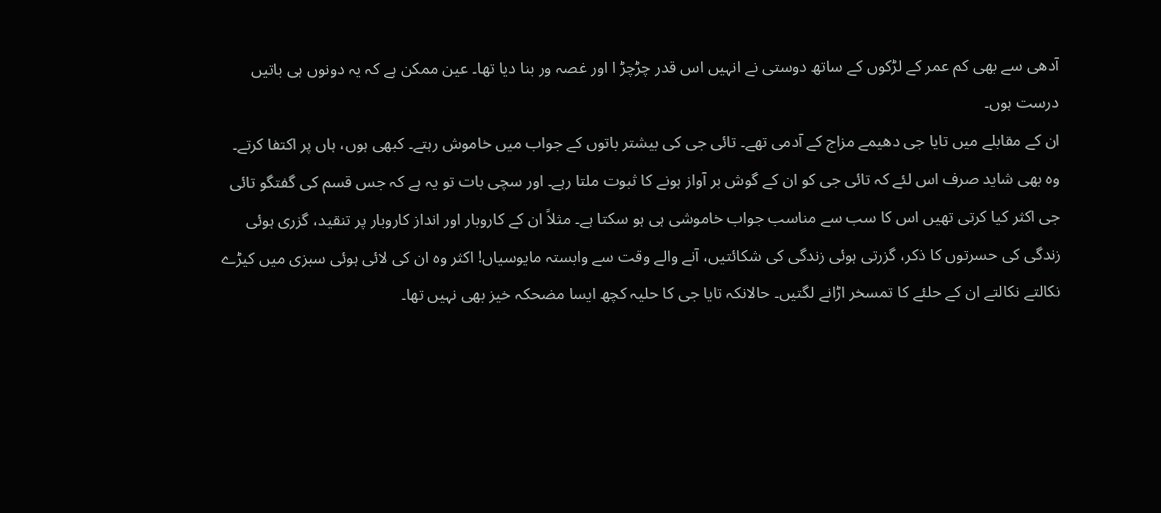آدھی سے بھی کم عمر کے لڑکوں کے ساتھ دوستی نے انہیں اس قدر چڑچڑ ا اور غصہ ور بنا دیا تھا۔ عین ممکن ہے کہ یہ دونوں ہی باتیں درست ہوں۔
ان کے مقابلے میں تایا جی دھیمے مزاج کے آدمی تھے۔ تائی جی کی بیشتر باتوں کے جواب میں خاموش رہتے۔ کبھی ہوں، ہاں پر اکتفا کرتے۔ وہ بھی شاید صرف اس لئے کہ تائی جی کو ان کے گوش بر آواز ہونے کا ثبوت ملتا رہے۔ اور سچی بات تو یہ ہے کہ جس قسم کی گفتگو تائی جی اکثر کیا کرتی تھیں اس کا سب سے مناسب جواب خاموشی ہی ہو سکتا ہے۔ مثلاً ان کے کاروبار اور انداز کاروبار پر تنقید، گزری ہوئی زندگی کی حسرتوں کا ذکر، گزرتی ہوئی زندگی کی شکائتیں، آنے والے وقت سے وابستہ مایوسیاں! اکثر وہ ان کی لائی ہوئی سبزی میں کیڑے نکالتے نکالتے ان کے حلئے کا تمسخر اڑانے لگتیں۔ حالانکہ تایا جی کا حلیہ کچھ ایسا مضحکہ خیز بھی نہیں تھا۔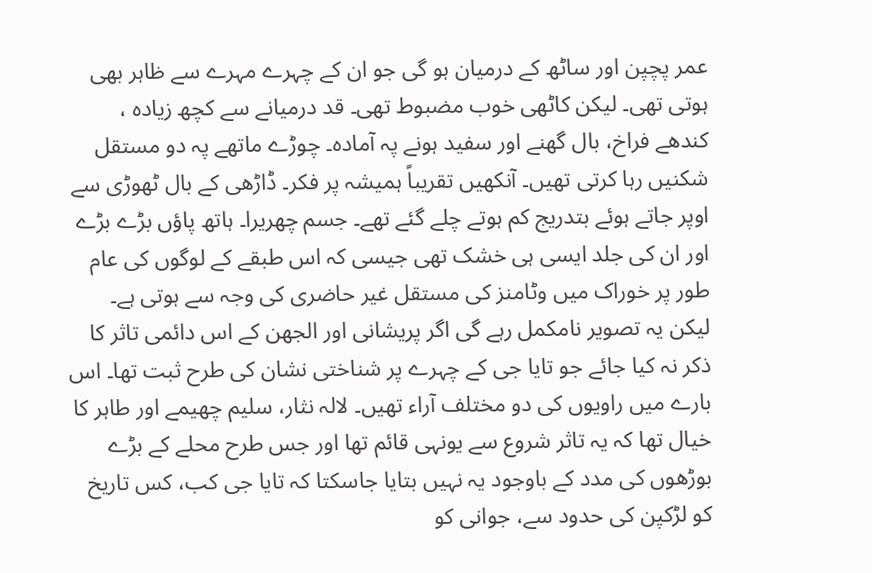عمر پچپن اور ساٹھ کے درمیان ہو گی جو ان کے چہرے مہرے سے ظاہر بھی ہوتی تھی۔ لیکن کاٹھی خوب مضبوط تھی۔ قد درمیانے سے کچھ زیادہ ، کندھے فراخ، بال گھنے اور سفید ہونے پہ آمادہ۔ چوڑے ماتھے پہ دو مستقل شکنیں رہا کرتی تھیں۔ آنکھیں تقریباً ہمیشہ پر فکر۔ ڈاڑھی کے بال ٹھوڑی سے اوپر جاتے ہوئے بتدریج کم ہوتے چلے گئے تھے۔ جسم چھریرا۔ ہاتھ پاؤں بڑے بڑے اور ان کی جلد ایسی ہی خشک تھی جیسی کہ اس طبقے کے لوگوں کی عام طور پر خوراک میں وٹامنز کی مستقل غیر حاضری کی وجہ سے ہوتی ہے۔
لیکن یہ تصویر نامکمل رہے گی اگر پریشانی اور الجھن کے اس دائمی تاثر کا ذکر نہ کیا جائے جو تایا جی کے چہرے پر شناختی نشان کی طرح ثبت تھا۔ اس بارے میں راویوں کی دو مختلف آراء تھیں۔ لالہ نثار، سلیم چھیمے اور طاہر کا خیال تھا کہ یہ تاثر شروع سے یونہی قائم تھا اور جس طرح محلے کے بڑے بوڑھوں کی مدد کے باوجود یہ نہیں بتایا جاسکتا کہ تایا جی کب، کس تاریخ کو لڑکپن کی حدود سے، جوانی کو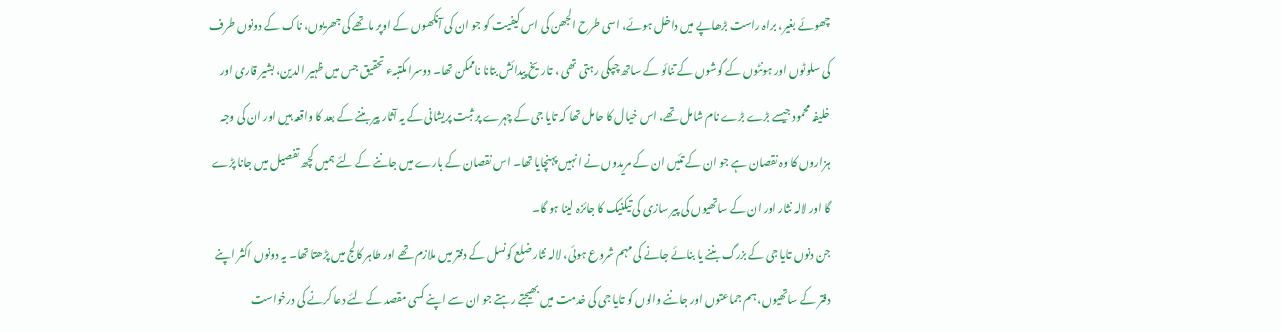چھوئے بغیر، براہ راست بڑھاپے میں داخل ہوئے، اسی طرح الجھن کی اس کیفیت کو جو ان کی آنکھوں کے اوپر ماتھے کی جھریوں، ناک کے دونوں طرف کی سلوٹوں اور ہونٹوں کے گوشوں کے تنائو کے ساتھ چپکی رہتی تھی ، تاریخ پیدائش بتانا ناممکن تھا۔ دوسرا مکتبہء تحقیق جس میں ظہیر الدین، بشیر قاری اور خلیفہ محمود جیسے بڑے بڑے نام شامل تھے، اس خیال کا حامل تھا کہ تایا جی کے چہرے پر ثبت پریشانی کے یہ آثار پیر بننے کے بعد کا واقعہ ہیں اور ان کی وجہ ہزاروں کا وہ نقصان ہے جو ان کے تئیں ان کے مریدوں نے انہیں پہنچایا تھا۔ اس نقصان کے بارے میں جاننے کے لئے ہمیں کچھ تفصیل میں جانا پڑے گا اور لالہ نثار اور ان کے ساتھیوں کی پیر سازی کی تیکنیک کا جائزہ لینا ہو گا۔
جن دنوں تایا جی کے بزرگ بننے یا بنائے جانے کی مہم شروع ہوئی، لالہ نثار ضلع کونسل کے دفتر میں ملازم تھے اور طاہر کالج میں پڑھتا تھا۔ یہ دونوں اکثر اپنے دفتر کے ساتھیوں، ہم جماعتوں اور جاننے والوں کو تایا جی کی خدمت میں بھیجتے رہتے جو ان سے اپنے کسی مقصد کے لئے دعا کرنے کی درخواست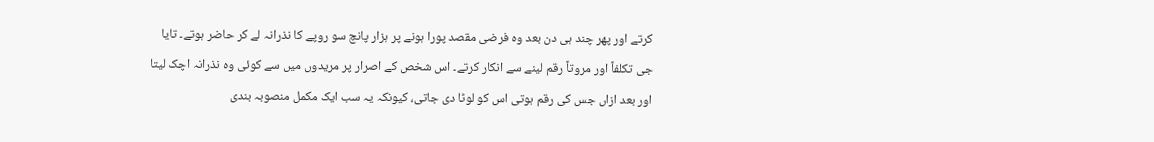کرتے اور پھر چند ہی دن بعد وہ فرضی مقصد پورا ہونے پر ہزار پانچ سو روپے کا نذرانہ لے کر حاضر ہوتے۔ تایا جی تکلفاً اور مروتاً رقم لینے سے انکار کرتے۔ اس شخص کے اصرار پر مریدوں میں سے کوئی وہ نذرانہ اچک لیتا اور بعد ازاں جس کی رقم ہوتی اس کو لوٹا دی جاتی، کیونکہ یہ سب ایک مکمل منصوبہ بندی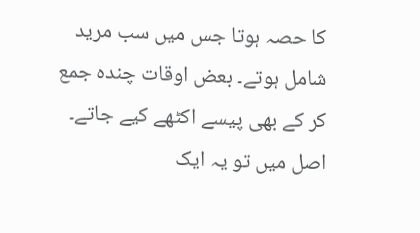کا حصہ ہوتا جس میں سب مرید شامل ہوتے۔ بعض اوقات چندہ جمع کر کے بھی پیسے اکٹھے کیے جاتے۔ اصل میں تو یہ ایک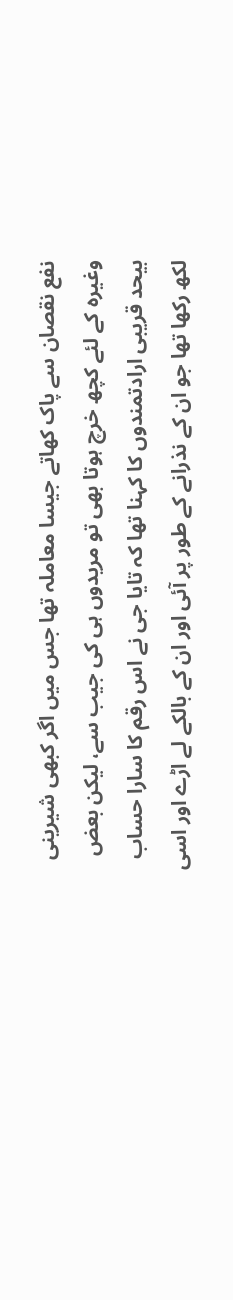نفع نقصان سے پاک کھاتے جیسا معاملہ تھا جس میں اگر کبھی شیرینی وغیرہ کے لئے کچھ خرچ ہوتا بھی تو مریدوں ہی کی جیب سے، لیکن بعض بیحد قریبی ارادتمندوں کا کہنا تھا کہ تایا جی نے اس رقم کا سارا حساب لکھ رکھا تھا جو ان کے نذرانے کے طور پر آئی اور ان کے بالکے لے اڑے اور اسی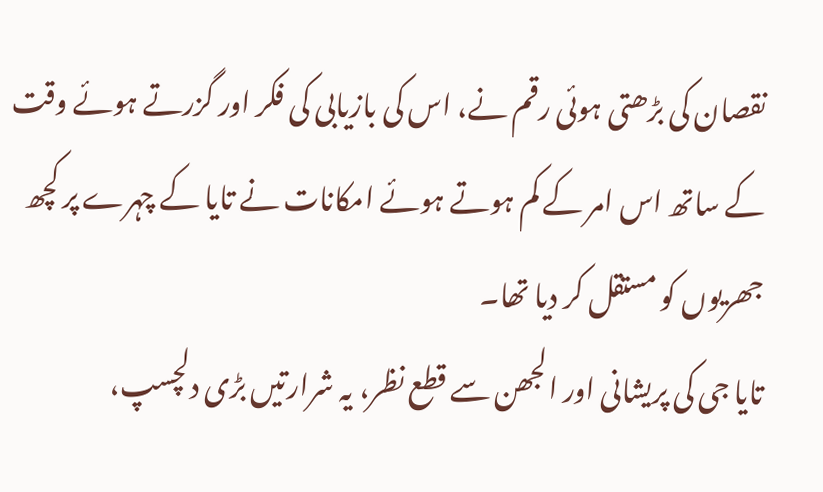نقصان کی بڑھتی ہوئی رقم نے، اس کی بازیابی کی فکر اور گزرتے ہوئے وقت کے ساتھ اس امر کے کم ہوتے ہوئے امکانات نے تایا کے چہرے پر کچھ جھریوں کو مستقل کر دیا تھا۔
تایا جی کی پریشانی اور الجھن سے قطع نظر، یہ شرارتیں بڑی دلچسپ،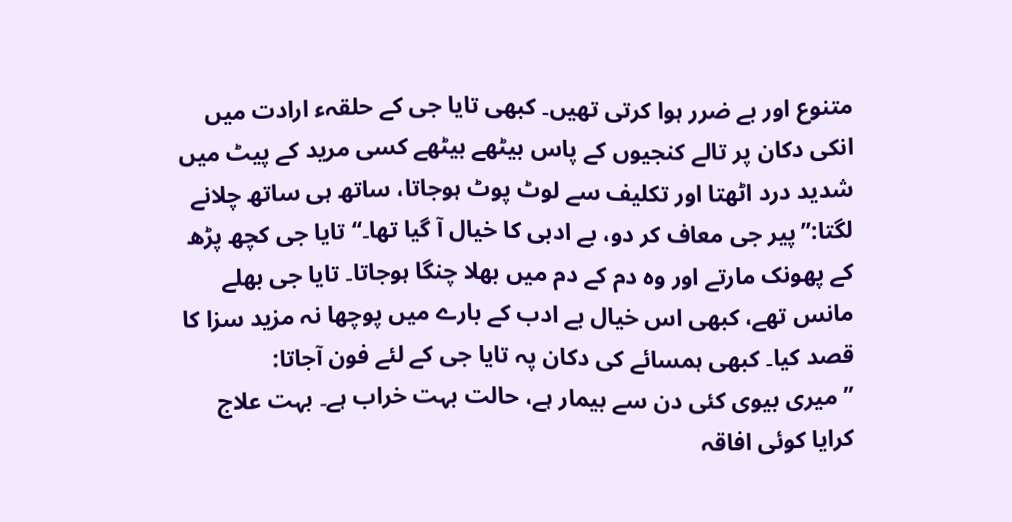متنوع اور بے ضرر ہوا کرتی تھیں۔ کبھی تایا جی کے حلقہء ارادت میں انکی دکان پر تالے کنجیوں کے پاس بیٹھے بیٹھے کسی مرید کے پیٹ میں شدید درد اٹھتا اور تکلیف سے لوٹ پوٹ ہوجاتا، ساتھ ہی ساتھ چلانے لگتا:’’پیر جی معاف کر دو، بے ادبی کا خیال آ گیا تھا۔‘‘تایا جی کچھ پڑھ کے پھونک مارتے اور وہ دم کے دم میں بھلا چنگا ہوجاتا۔ تایا جی بھلے مانس تھے، کبھی اس خیال بے ادب کے بارے میں پوچھا نہ مزید سزا کا قصد کیا۔ کبھی ہمسائے کی دکان پہ تایا جی کے لئے فون آجاتا:
’’میری بیوی کئی دن سے بیمار ہے، حالت بہت خراب ہے۔ بہت علاج کرایا کوئی افاقہ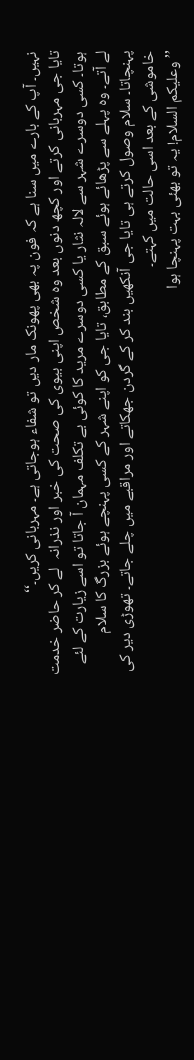نہیں۔ آپ کے بارے میں سنا ہے کہ فون پہ بھی پھونک مار دیں تو شفاء ہوجاتی ہے۔ مہربانی کریں۔‘‘
تایا جی مہربانی کرتے اور کچھ دنوں بعد وہ شخص اپنی بیوی کی صحت کی خبر اور نذرانہ  لے کر حاضر خدمت ہوتا۔ کسی دوسرے شہر سے لالہ نثار یا کسی دوسرے مرید کا کوئی بے تکلف مہمان آ جاتا تو اسے زیارت کے لئے  لے آتے۔ وہ پہلے سے پڑھائے ہوئے سبق کے مطابق، تایا جی کو اپنے شہر کے کسی پہنچے ہوئے بزرگ کا سلام پہنچاتا۔ سلام وصول کرتے ہی تایا جی آنکھیں بند کر کے گردن جھکاتے اور مراقبے میں چلے جاتے۔ تھوڑی دیر کی خاموشی کے بعد اسی حالت میں کہتے۔
’’ وعلیکم السلام! یہ تو بھئی بہت پہنچا ہوا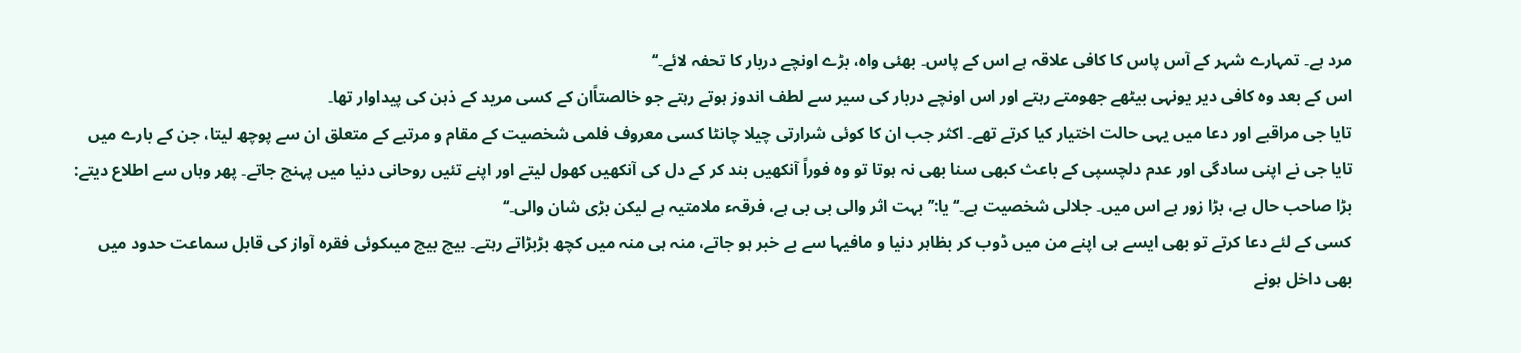مرد ہے۔ تمہارے شہر کے آس پاس کا کافی علاقہ ہے اس کے پاس۔ بھئی واہ، بڑے اونچے دربار کا تحفہ لائے۔‘‘
اس کے بعد وہ کافی دیر یونہی بیٹھے جھومتے رہتے اور اس اونچے دربار کی سیر سے لطف اندوز ہوتے رہتے جو خالصتاًان کے کسی مرید کے ذہن کی پیداوار تھا۔
تایا جی مراقبے اور دعا میں یہی حالت اختیار کیا کرتے تھے۔ اکثر جب ان کا کوئی شرارتی چیلا چانٹا کسی معروف فلمی شخصیت کے مقام و مرتبے کے متعلق ان سے پوچھ لیتا، جن کے بارے میں تایا جی نے اپنی سادگی اور عدم دلچسپی کے باعث کبھی سنا بھی نہ ہوتا تو وہ فوراً آنکھیں بند کر کے دل کی آنکھیں کھول لیتے اور اپنے تئیں روحانی دنیا میں پہنچ جاتے۔ پھر وہاں سے اطلاع دیتے: بڑا صاحب حال ہے، بڑا زور ہے اس میں۔ جلالی شخصیت ہے۔‘‘ یا:’’ بہت اثر والی بی بی ہے، فرقہء ملامتیہ ہے لیکن بڑی شان والی۔‘‘
کسی کے لئے دعا کرتے تو بھی ایسے ہی اپنے من میں ڈوب کر بظاہر دنیا و مافیہا سے بے خبر ہو جاتے، منہ ہی منہ میں کچھ بڑبڑاتے رہتے۔ بیچ بیچ میںکوئی فقرہ آواز کی قابل سماعت حدود میں بھی داخل ہونے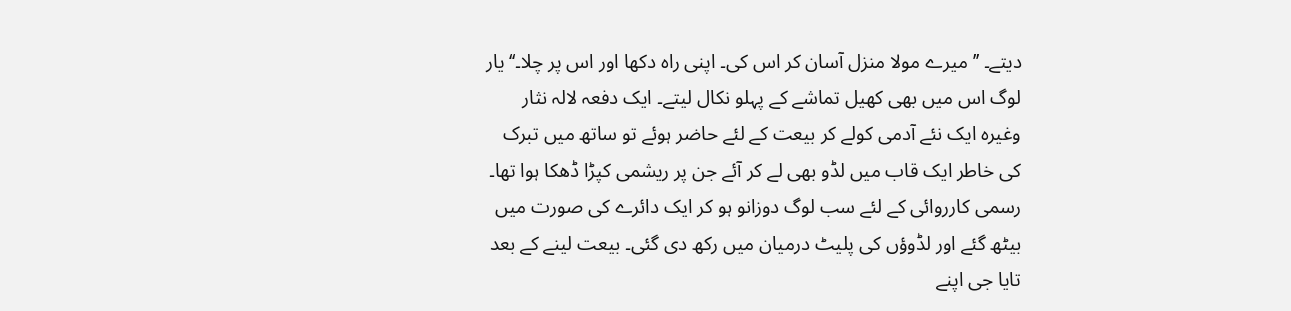دیتے۔ ’’میرے مولا منزل آسان کر اس کی۔ اپنی راہ دکھا اور اس پر چلا۔‘‘ یار لوگ اس میں بھی کھیل تماشے کے پہلو نکال لیتے۔ ایک دفعہ لالہ نثار وغیرہ ایک نئے آدمی کولے کر بیعت کے لئے حاضر ہوئے تو ساتھ میں تبرک کی خاطر ایک قاب میں لڈو بھی لے کر آئے جن پر ریشمی کپڑا ڈھکا ہوا تھا۔ رسمی کارروائی کے لئے سب لوگ دوزانو ہو کر ایک دائرے کی صورت میں بیٹھ گئے اور لڈوؤں کی پلیٹ درمیان میں رکھ دی گئی۔ بیعت لینے کے بعد تایا جی اپنے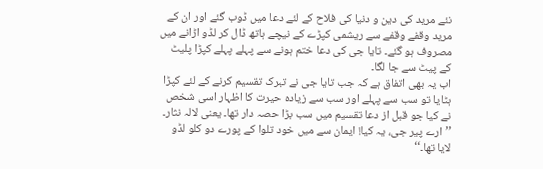نئے مرید کی دین و دنیا کی فلاح کے لئے دعا میں ڈوب گئے اور ان کے مرید وقفے وقفے سے ریشمی کپڑے کے نیچے ہاتھ ڈال کر لڈو اڑانے میں مصروف ہو گئے۔ تایا جی کی دعا ختم ہونے سے پہلے پہلے کپڑا پلیٹ کے پیٹ سے جا لگا۔
اب یہ بھی اتفاق ہے کہ جب تایا جی نے تبرک تقسیم کرنے کے لئے کپڑا ہٹایا تو سب سے پہلے اور سب سے زیادہ حیرت کا اظہار اسی شخص نے کیا جو قبل از دعا تقسیم میں سب بڑا حصہ دار تھا۔ یعنی لالہ نثار۔
’’ارے پیر جی، یہ کیا! ایمان سے میں خود تلوا کے پورے دو کلو لڈو لایا تھا۔‘‘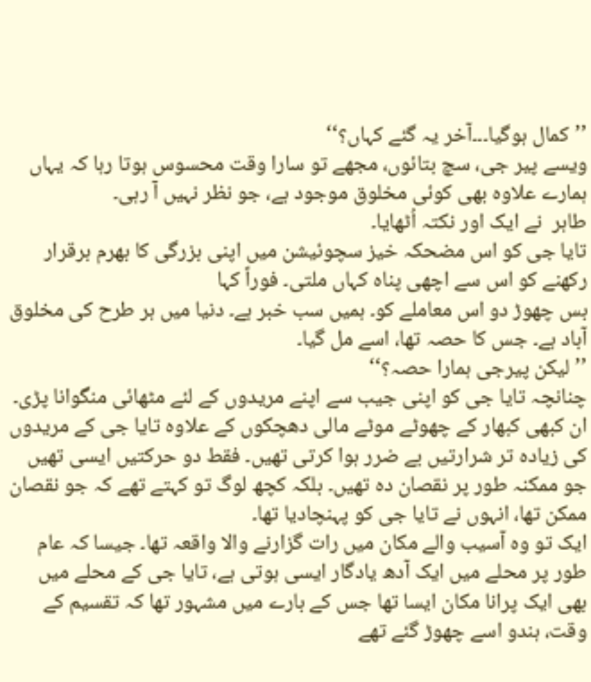’’کمال ہوگیا۔۔۔آخر یہ گئے کہاں؟‘‘
ویسے پیر جی، سچ بتائوں، مجھے تو سارا وقت محسوس ہوتا رہا کہ یہاں ہمارے علاوہ بھی کوئی مخلوق موجود ہے، جو نظر نہیں آ رہی۔
طاہر  نے ایک اور نکتہ اُٹھایا۔
تایا جی کو اس مضحکہ خیز سچوئیشن میں اپنی بزرگی کا بھرم برقرار رکھنے کو اس سے اچھی پناہ کہاں ملتی۔ فوراً کہا
بس چھوڑ دو اس معاملے کو۔ ہمیں سب خبر ہے۔ دنیا میں ہر طرح کی مخلوق آباد ہے۔ جس کا حصہ تھا، اسے مل گیا۔
’’لیکن پیرجی ہمارا حصہ؟‘‘
چنانچہ تایا جی کو اپنی جیب سے اپنے مریدوں کے لئے مٹھائی منگوانا پڑی۔
ان کبھی کبھار کے چھوٹے موٹے مالی دھچکوں کے علاوہ تایا جی کے مریدوں کی زیادہ تر شرارتیں بے ضرر ہوا کرتی تھیں۔ فقط دو حرکتیں ایسی تھیں جو ممکنہ طور پر نقصان دہ تھیں۔ بلکہ کچھ لوگ تو کہتے تھے کہ جو نقصان ممکن تھا، انہوں نے تایا جی کو پہنچادیا تھا۔
ایک تو وہ آسیب والے مکان میں رات گزارنے والا واقعہ تھا۔ جیسا کہ عام طور پر محلے میں ایک آدھ یادگار ایسی ہوتی ہے، تایا جی کے محلے میں بھی ایک پرانا مکان ایسا تھا جس کے بارے میں مشہور تھا کہ تقسیم کے وقت، ہندو اسے چھوڑ گئے تھے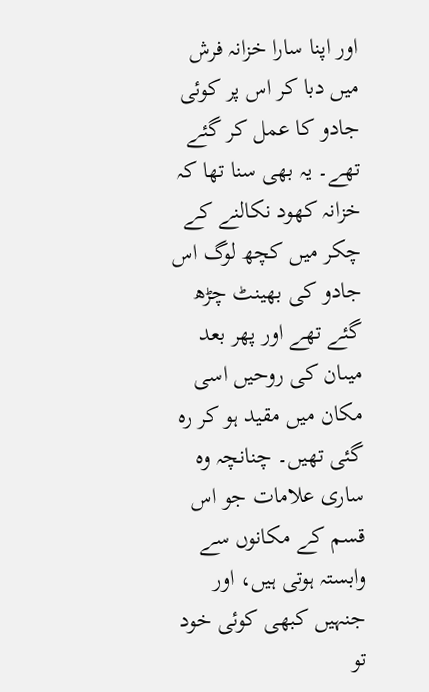اور اپنا سارا خزانہ فرش میں دبا کر اس پر کوئی جادو کا عمل کر گئے تھے۔ یہ بھی سنا تھا کہ خزانہ کھود نکالنے کے چکر میں کچھ لوگ اس جادو کی بھینٹ چڑھ گئے تھے اور پھر بعد میںان کی روحیں اسی مکان میں مقید ہو کر رہ گئی تھیں۔ چنانچہ وہ ساری علامات جو اس قسم کے مکانوں سے وابستہ ہوتی ہیں، اور جنہیں کبھی کوئی خود تو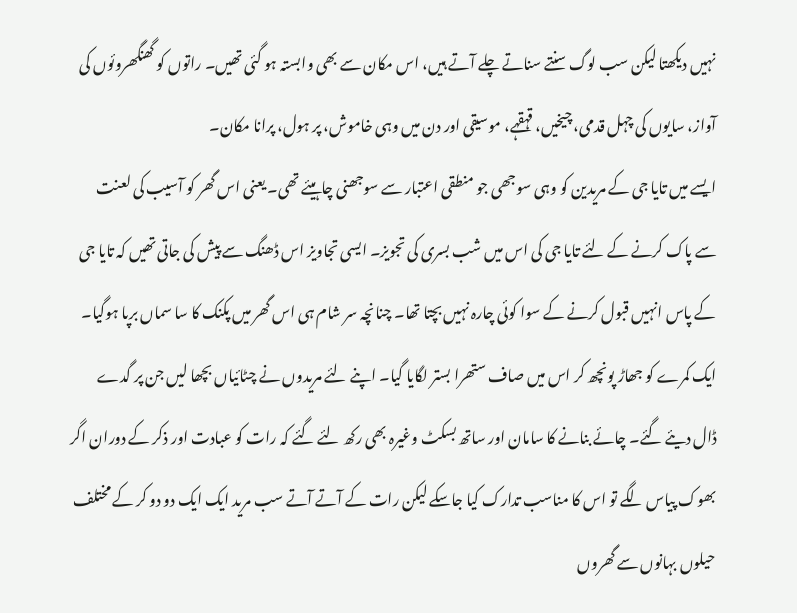نہیں دیکھتا لیکن سب لوگ سنتے سناتے چلے آتے ہیں، اس مکان سے بھی وابستہ ہو گئی تھیں۔ راتوں کو گھنگھروئوں کی آواز، سایوں کی چہل قدمی، چیخیں، قہقہے، موسیقی اور دن میں وہی خاموش، پر ہول، پرانا مکان۔
ایسے میں تایا جی کے مریدین کو وہی سوجھی جو منطقی اعتبار سے سوجھنی چاہیئے تھی۔ یعنی اس گھر کو آسیب کی لعنت سے پاک کرنے کے لئے تایا جی کی اس میں شب بسری کی تجویز۔ ایسی تجاویز اس ڈھنگ سے پیش کی جاتی تھیں کہ تایا جی کے پاس انہیں قبول کرنے کے سوا کوئی چارہ نہیں بچتا تھا۔ چنانچہ سر شام ہی اس گھر میں پکنک کا سا سماں برپا ہوگیا۔ ایک کمرے کو جھاڑ پونچھ کر اس میں صاف ستھرا بستر لگایا گیا۔ اپنے لئے مریدوں نے چٹائیاں بچھا لیں جن پر گدے ڈال دیئے گئے۔ چائے بنانے کا سامان اور ساتھ بسکٹ وغیرہ بھی رکھ لئے گئے کہ رات کو عبادت اور ذکر کے دوران اگر بھوک پیاس لگے تو اس کا مناسب تدارک کیا جاسکے لیکن رات کے آتے آتے سب مرید ایک ایک دو دو کر کے مختلف حیلوں بہانوں سے گھروں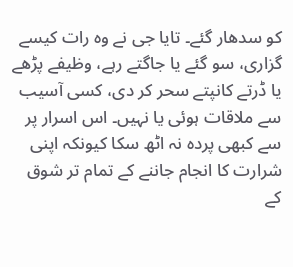کو سدھار گئے۔ تایا جی نے وہ رات کیسے گزاری، سو گئے یا جاگتے رہے، وظیفے پڑھے یا ڈرتے کانپتے سحر کر دی، کسی آسیب سے ملاقات ہوئی یا نہیں۔ اس اسرار پر سے کبھی پردہ نہ اٹھ سکا کیونکہ اپنی شرارت کا انجام جاننے کے تمام تر شوق کے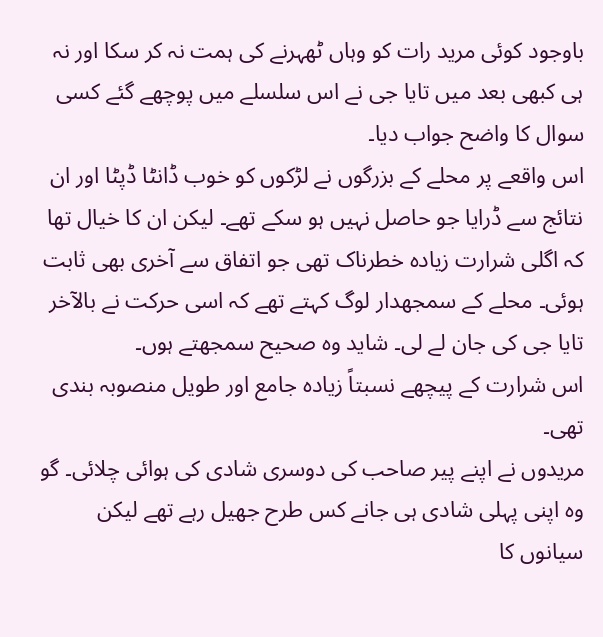باوجود کوئی مرید رات کو وہاں ٹھہرنے کی ہمت نہ کر سکا اور نہ ہی کبھی بعد میں تایا جی نے اس سلسلے میں پوچھے گئے کسی سوال کا واضح جواب دیا۔
اس واقعے پر محلے کے بزرگوں نے لڑکوں کو خوب ڈانٹا ڈپٹا اور ان نتائج سے ڈرایا جو حاصل نہیں ہو سکے تھے۔ لیکن ان کا خیال تھا کہ اگلی شرارت زیادہ خطرناک تھی جو اتفاق سے آخری بھی ثابت ہوئی۔ محلے کے سمجھدار لوگ کہتے تھے کہ اسی حرکت نے بالآخر تایا جی کی جان لے لی۔ شاید وہ صحیح سمجھتے ہوں۔
اس شرارت کے پیچھے نسبتاً زیادہ جامع اور طویل منصوبہ بندی تھی۔
مریدوں نے اپنے پیر صاحب کی دوسری شادی کی ہوائی چلائی۔ گو وہ اپنی پہلی شادی ہی جانے کس طرح جھیل رہے تھے لیکن سیانوں کا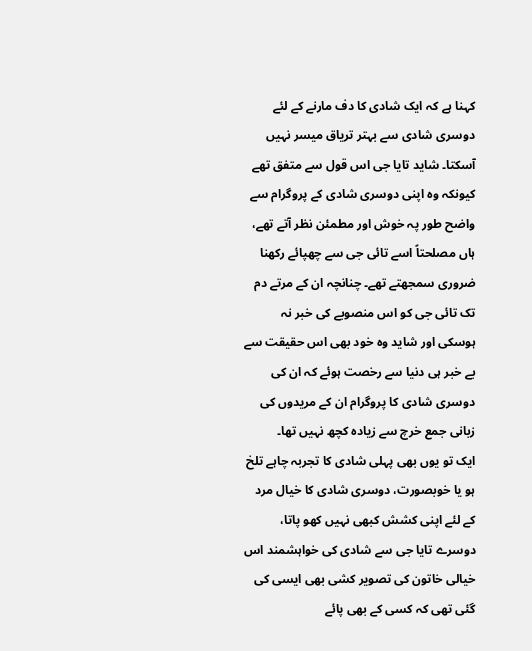کہنا ہے کہ ایک شادی کا دف مارنے کے لئے دوسری شادی سے بہتر تریاق میسر نہیں آسکتا۔ شاید تایا جی اس قول سے متفق تھے کیونکہ وہ اپنی دوسری شادی کے پروگرام سے واضح طور پہ خوش اور مطمئن نظر آتے تھے، ہاں مصلحتاً اسے تائی جی سے چھپائے رکھنا ضروری سمجھتے تھے۔ چنانچہ ان کے مرتے دم تک تائی جی کو اس منصوبے کی خبر نہ ہوسکی اور شاید وہ خود بھی اس حقیقت سے بے خبر ہی دنیا سے رخصت ہوئے کہ ان کی دوسری شادی کا پروگرام ان کے مریدوں کی زبانی جمع خرچ سے زیادہ کچھ نہیں تھا۔
ایک تو یوں بھی پہلی شادی کا تجربہ چاہے تلخ ہو یا خوبصورت، دوسری شادی کا خیال مرد کے لئے اپنی کشش کبھی نہیں کھو پاتا، دوسرے تایا جی سے شادی کی خواہشمند اس خیالی خاتون کی تصویر کشی بھی ایسی کی گئی تھی کہ کسی کے بھی پائے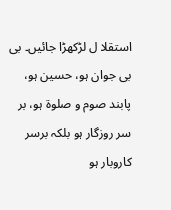استقلا ل لڑکھڑا جائیں۔ بی بی جوان ہو، حسین ہو، پابند صوم و صلوۃ ہو، بر سر روزگار ہو بلکہ برسر کاروبار ہو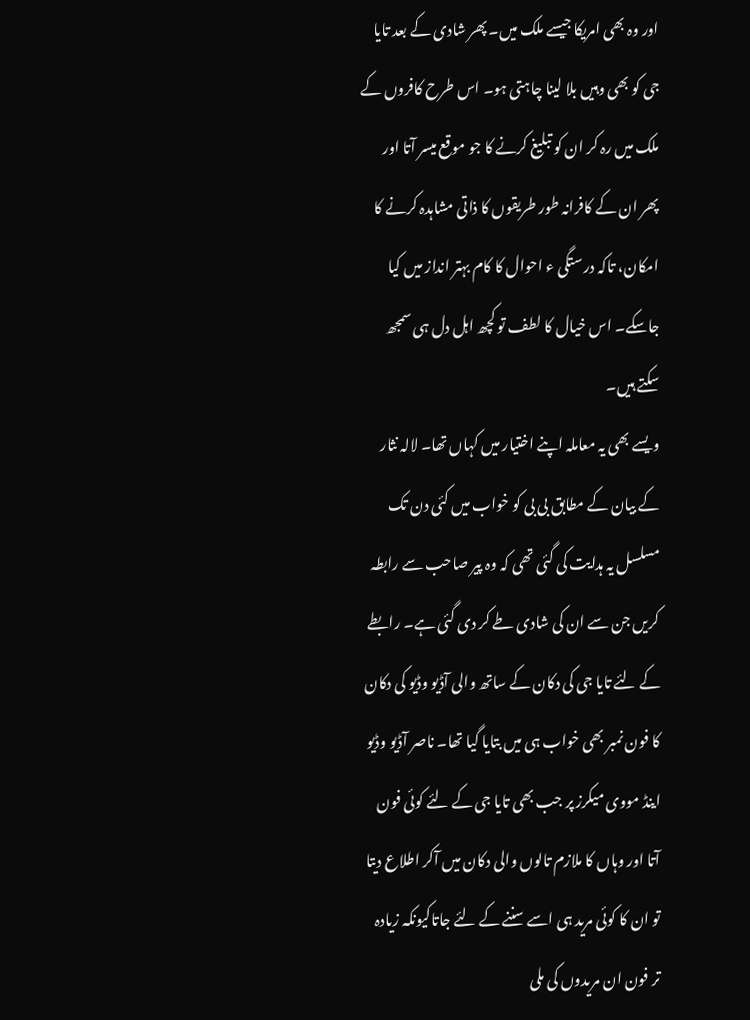اور وہ بھی امریکا جیسے ملک میں۔ پھر شادی کے بعد تایا جی کو بھی وہیں بلا لینا چاہتی ہو۔ اس طرح کافروں کے ملک میں رہ کر ان کو تبلیغ کرنے کا جو موقع میسر آتا اور پھر ان کے کافرانہ طور طریقوں کا ذاتی مشاہدہ کرنے کا امکان، تاکہ درستگی ء احوال کا کام بہتر انداز میں کیا جاسکے۔ اس خیال کا لطف تو کچھ اہل دل ہی سمجھ سکتے ہیں۔
ویسے بھی یہ معاملہ اپنے اختیار میں کہاں تھا۔ لالہ نثار کے بیان کے مطابق بی بی کو خواب میں کئی دن تک مسلسل یہ ہدایت کی گئی تھی کہ وہ پیر صاحب سے رابطہ کریں جن سے ان کی شادی طے کر دی گئی ہے۔ رابطے کے لئے تایا جی کی دکان کے ساتھ والی آڈیو وڈیو کی دکان کا فون نمبر بھی خواب ہی میں بتایا گیا تھا۔ ناصر آڈیو وڈیو اینڈ مووی میکرز پر جب بھی تایا جی کے لئے کوئی فون آتا اور وہاں کا ملازم تالوں والی دکان میں آکر اطلاع دیتا تو ان کا کوئی مرید ہی اسے سننے کے لئے جاتاکیونکہ زیادہ تر فون ان مریدوں کی ملی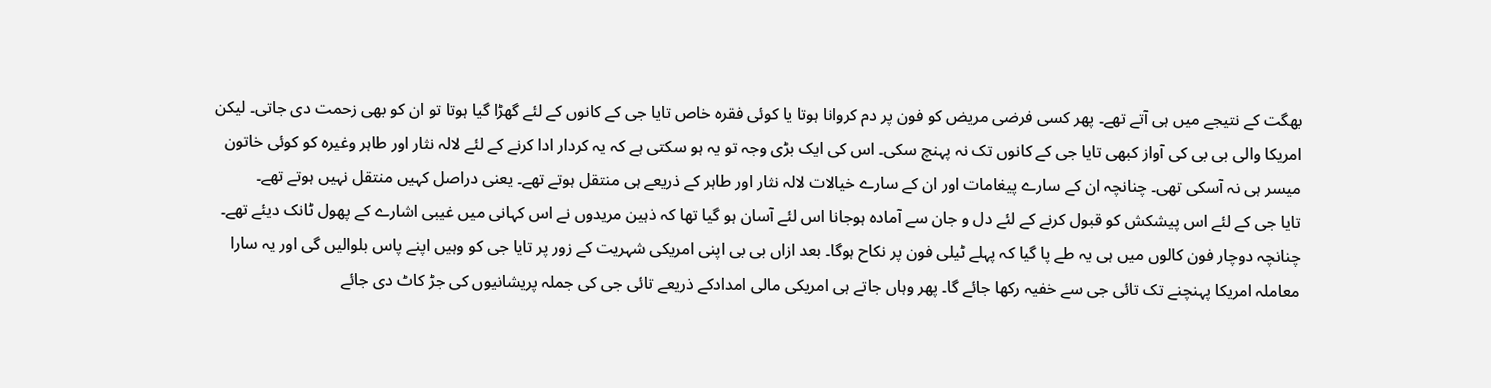بھگت کے نتیجے میں ہی آتے تھے۔ پھر کسی فرضی مریض کو فون پر دم کروانا ہوتا یا کوئی فقرہ خاص تایا جی کے کانوں کے لئے گھڑا گیا ہوتا تو ان کو بھی زحمت دی جاتی۔ لیکن امریکا والی بی بی کی آواز کبھی تایا جی کے کانوں تک نہ پہنچ سکی۔ اس کی ایک بڑی وجہ تو یہ ہو سکتی ہے کہ یہ کردار ادا کرنے کے لئے لالہ نثار اور طاہر وغیرہ کو کوئی خاتون میسر ہی نہ آسکی تھی۔ چنانچہ ان کے سارے پیغامات اور ان کے سارے خیالات لالہ نثار اور طاہر کے ذریعے ہی منتقل ہوتے تھے۔ یعنی دراصل کہیں منتقل نہیں ہوتے تھے۔
تایا جی کے لئے اس پیشکش کو قبول کرنے کے لئے دل و جان سے آمادہ ہوجانا اس لئے آسان ہو گیا تھا کہ ذہین مریدوں نے اس کہانی میں غیبی اشارے کے پھول ٹانک دیئے تھے۔ چنانچہ دوچار فون کالوں میں ہی یہ طے پا گیا کہ پہلے ٹیلی فون پر نکاح ہوگا۔ بعد ازاں بی بی اپنی امریکی شہریت کے زور پر تایا جی کو وہیں اپنے پاس بلوالیں گی اور یہ سارا معاملہ امریکا پہنچنے تک تائی جی سے خفیہ رکھا جائے گا۔ پھر وہاں جاتے ہی امریکی مالی امدادکے ذریعے تائی جی کی جملہ پریشانیوں کی جڑ کاٹ دی جائے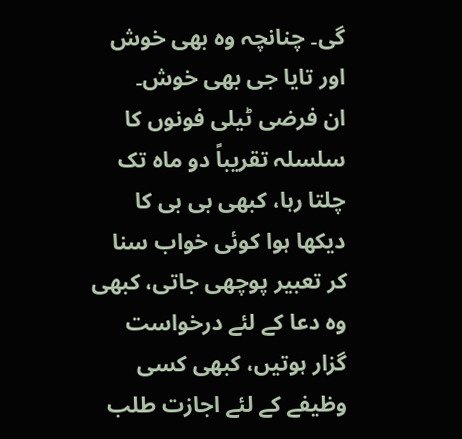گی۔ چنانچہ وہ بھی خوش اور تایا جی بھی خوش۔
ان فرضی ٹیلی فونوں کا سلسلہ تقریباً دو ماہ تک چلتا رہا، کبھی بی بی کا دیکھا ہوا کوئی خواب سنا کر تعبیر پوچھی جاتی، کبھی وہ دعا کے لئے درخواست گزار ہوتیں، کبھی کسی وظیفے کے لئے اجازت طلب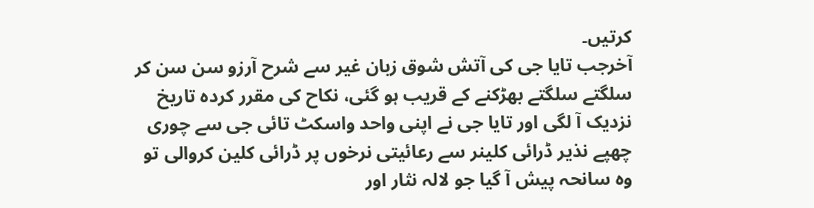کرتیں۔
آخرجب تایا جی کی آتش شوق زبان غیر سے شرح آرزو سن سن کر سلگتے سلگتے بھڑکنے کے قریب ہو گئی، نکاح کی مقرر کردہ تاریخ نزدیک آ لگی اور تایا جی نے اپنی واحد واسکٹ تائی جی سے چوری چھپے نذیر ڈرائی کلینر سے رعائیتی نرخوں پر ڈرائی کلین کروالی تو وہ سانحہ پیش آ گیا جو لالہ نثار اور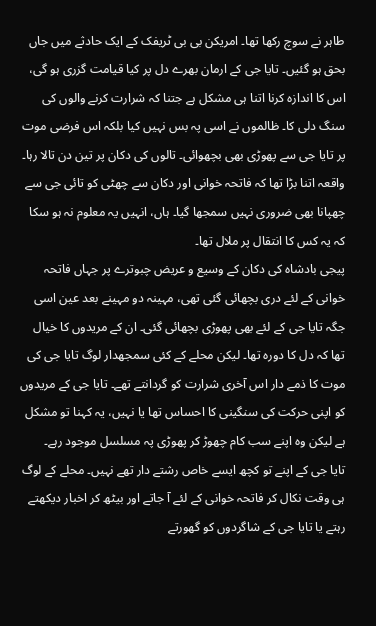طاہر نے سوچ رکھا تھا۔ امریکن بی بی ٹریفک کے ایک حادثے میں جاں بحق ہو گئیں۔ تایا جی کے ارمان بھرے دل پر کیا قیامت گزری ہو گی، اس کا اندازہ کرنا اتنا ہی مشکل ہے جتنا کہ شرارت کرنے والوں کی سنگ دلی کا۔ ظالموں نے اسی پہ بس نہیں کیا بلکہ اس فرضی موت پر تایا جی سے پھوڑی بھی بچھوائی۔ تالوں کی دکان پر تین دن تالا رہا۔ واقعہ اتنا بڑا تھا کہ فاتحہ خوانی اور دکان سے چھٹی کو تائی جی سے چھپانا بھی ضروری نہیں سمجھا گیا۔ ہاں، انہیں یہ معلوم نہ ہو سکا کہ یہ کس کا انتقال پر ملال تھا۔
پیجی بادشاہ کی دکان کے وسیع و عریض چبوترے پر جہاں فاتحہ خوانی کے لئے دری بچھائی گئی تھی، مہینہ دو مہینے بعد عین اسی جگہ تایا جی کے لئے بھی پھوڑی بچھائی گئی۔ ان کے مریدوں کا خیال تھا کہ دل کا دورہ تھا۔ لیکن محلے کے کئی سمجھدار لوگ تایا جی کی موت کا ذمے دار اس آخری شرارت کو گردانتے تھے۔ تایا جی کے مریدوں کو اپنی حرکت کی سنگینی کا احساس تھا یا نہیں، یہ کہنا تو مشکل ہے لیکن وہ اپنے سب کام چھوڑ کر پھوڑی پہ مسلسل موجود رہے۔
تایا جی کے اپنے تو کچھ ایسے خاص رشتے دار تھے نہیں۔ محلے کے لوگ ہی وقت نکال کر فاتحہ خوانی کے لئے آ جاتے اور بیٹھ کر اخبار دیکھتے رہتے یا تایا جی کے شاگردوں کو گھورتے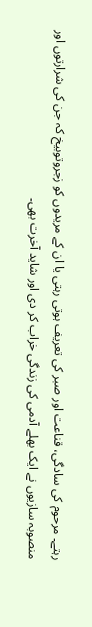رہتے۔ مرحوم کی سادگی، قناعت اور صبر کی تعریف ہوتی رہتی یا ان کے مریدوں کو زجروتوبیخ کہ جن کی شرارتوں اور منصوبہ سازیوں نے ایک بھلے آدمی کی زندگی خراب کر دی اور شاید آخرت بھی۔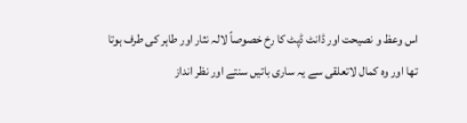اس وعظ و نصیحت اور ڈانٹ ڈپٹ کا رخ خصوصاً لالہ نثار اور طاہر کی طرف ہوتا تھا اور وہ کمال لاتعلقی سے یہ ساری باتیں سنتے اور نظر انداز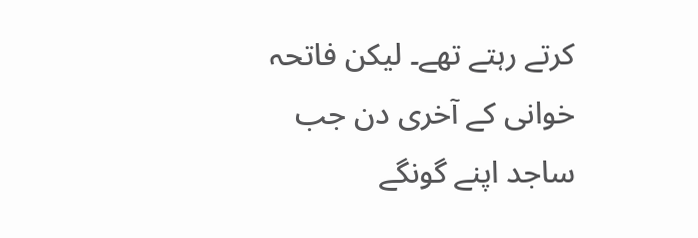کرتے رہتے تھے۔ لیکن فاتحہ خوانی کے آخری دن جب ساجد اپنے گونگے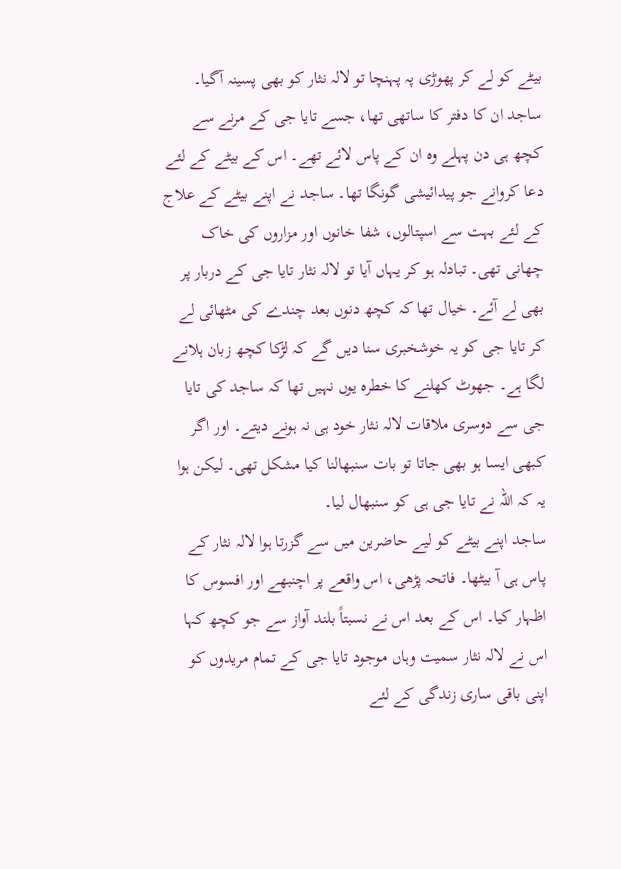بیٹے کو لے کر پھوڑی پہ پہنچا تو لالہ نثار کو بھی پسینہ آگیا۔
ساجد ان کا دفتر کا ساتھی تھا، جسے تایا جی کے مرنے سے کچھ ہی دن پہلے وہ ان کے پاس لائے تھے۔ اس کے بیٹے کے لئے دعا کروانے جو پیدائیشی گونگا تھا۔ ساجد نے اپنے بیٹے کے علاج کے لئے بہت سے اسپتالوں، شفا خانوں اور مزاروں کی خاک چھانی تھی۔ تبادلہ ہو کر یہاں آیا تو لالہ نثار تایا جی کے دربار پر بھی لے آئے۔ خیال تھا کہ کچھ دنوں بعد چندے کی مٹھائی لے کر تایا جی کو یہ خوشخبری سنا دیں گے کہ لڑکا کچھ زبان ہلانے لگا ہے۔ جھوٹ کھلنے کا خطرہ یوں نہیں تھا کہ ساجد کی تایا جی سے دوسری ملاقات لالہ نثار خود ہی نہ ہونے دیتے۔ اور اگر کبھی ایسا ہو بھی جاتا تو بات سنبھالنا کیا مشکل تھی۔ لیکن ہوا یہ کہ اللہ نے تایا جی ہی کو سنبھال لیا۔
ساجد اپنے بیٹے کو لیے حاضرین میں سے گزرتا ہوا لالہ نثار کے پاس ہی آ بیٹھا۔ فاتحہ پڑھی، اس واقعے پر اچنبھے اور افسوس کا اظہار کیا۔ اس کے بعد اس نے نسبتاً بلند آواز سے جو کچھ کہا اس نے لالہ نثار سمیت وہاں موجود تایا جی کے تمام مریدوں کو اپنی باقی ساری زندگی کے لئے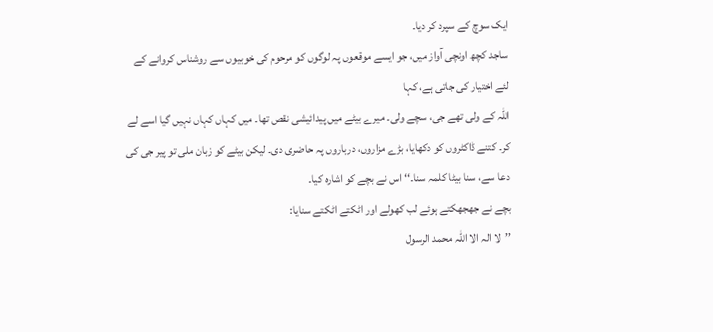ایک سوچ کے سپرد کر دیا۔
ساجد کچھ اونچی آواز میں، جو ایسے موقعوں پہ لوگوں کو مرحوم کی خوبیوں سے روشناس کروانے کے لئے اختیار کی جاتی ہے، کہا
اللہ کے ولی تھے جی، سچے ولی۔ میرے بیٹے میں پیدائیشی نقص تھا۔ میں کہاں کہاں نہیں گیا اسے لے کر۔ کتنے ڈاکٹروں کو دکھایا، بڑے مزاروں، درباروں پہ حاضری دی۔ لیکن بیٹے کو زبان ملی تو پیر جی کی دعا سے، سنا بیٹا کلمہ سنا۔‘‘ اس نے بچے کو اشارہ کیا۔
بچے نے جھجھکتے ہوئے لب کھولے اور اٹکتے اٹکتے سنایا:
’’لا الہ الا اللہ محمد الرسول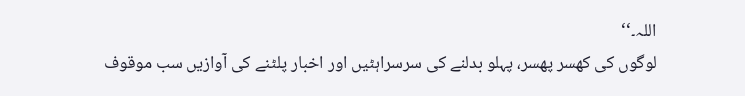اللہ۔‘‘
لوگوں کی کھسر پھسر، پہلو بدلنے کی سرسراہٹیں اور اخبار پلٹنے کی آوازیں سب موقوف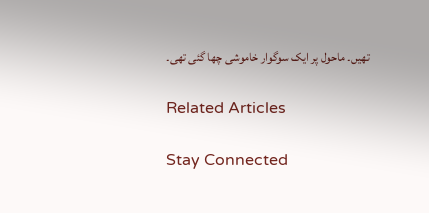تھیں۔ ماحول پر ایک سوگوار خاموشی چھا گئی تھی۔

Related Articles

Stay Connected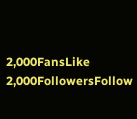2,000FansLike
2,000FollowersFollow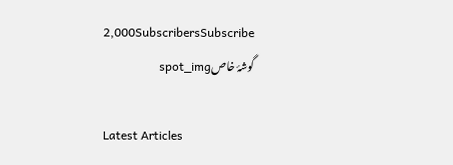2,000SubscribersSubscribe
گوشۂ خاصspot_img

Latest Articles